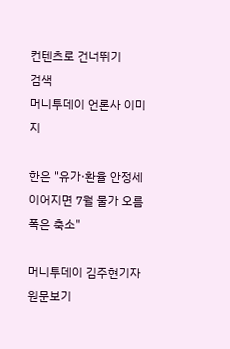컨텐츠로 건너뛰기
검색
머니투데이 언론사 이미지

한은 "유가·환율 안정세 이어지면 7월 물가 오름폭은 축소"

머니투데이 김주현기자
원문보기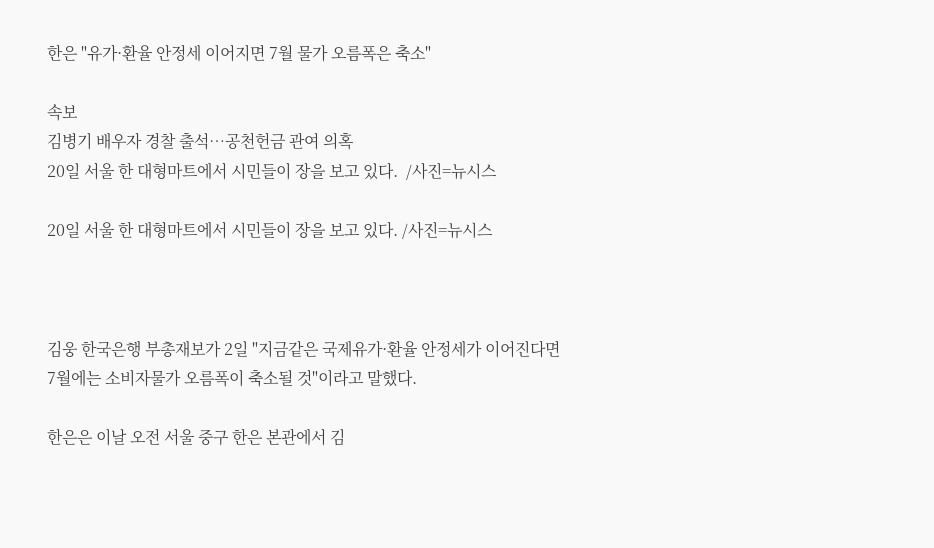한은 "유가·환율 안정세 이어지면 7월 물가 오름폭은 축소"

속보
김병기 배우자 경찰 출석…공천헌금 관여 의혹
20일 서울 한 대형마트에서 시민들이 장을 보고 있다.  /사진=뉴시스

20일 서울 한 대형마트에서 시민들이 장을 보고 있다. /사진=뉴시스



김웅 한국은행 부총재보가 2일 "지금같은 국제유가·환율 안정세가 이어진다면 7월에는 소비자물가 오름폭이 축소될 것"이라고 말했다.

한은은 이날 오전 서울 중구 한은 본관에서 김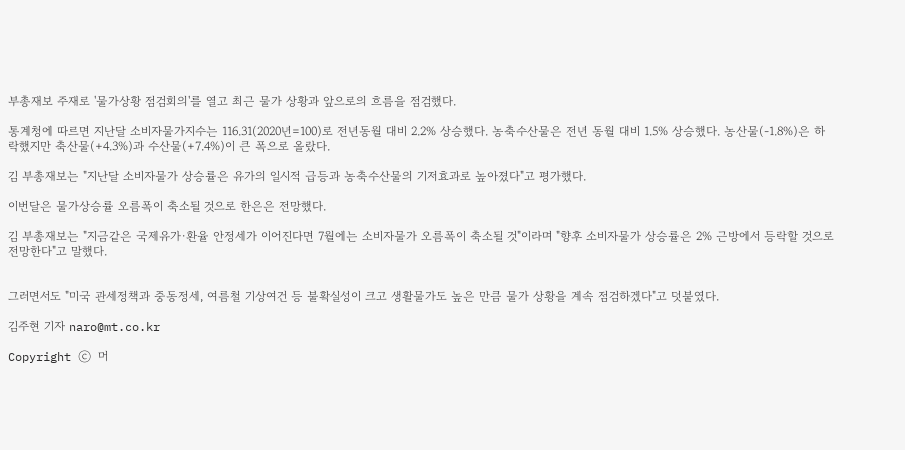부총재보 주재로 '물가상황 점검회의'를 열고 최근 물가 상황과 앞으로의 흐름을 점검했다.

통계청에 따르면 지난달 소비자물가지수는 116.31(2020년=100)로 전년동월 대비 2.2% 상승했다. 농축수산물은 전년 동월 대비 1.5% 상승했다. 농산물(-1.8%)은 하락했지만 축산물(+4.3%)과 수산물(+7.4%)이 큰 폭으로 올랐다.

김 부총재보는 "지난달 소비자물가 상승률은 유가의 일시적 급등과 농축수산물의 기저효과로 높아졌다"고 평가했다.

이번달은 물가상승률 오름폭이 축소될 것으로 한은은 전망했다.

김 부총재보는 "지금같은 국제유가·환율 안정세가 이어진다면 7월에는 소비자물가 오름폭이 축소될 것"이라며 "향후 소비자물가 상승률은 2% 근방에서 등락할 것으로 전망한다"고 말했다.


그러면서도 "미국 관세정책과 중동정세, 여름철 기상여건 등 불확실성이 크고 생활물가도 높은 만큼 물가 상황을 계속 점검하겠다"고 덧붙였다.

김주현 기자 naro@mt.co.kr

Copyright ⓒ 머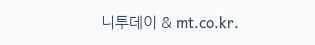니투데이 & mt.co.kr.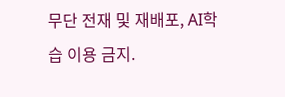무단 전재 및 재배포, AI학습 이용 금지.